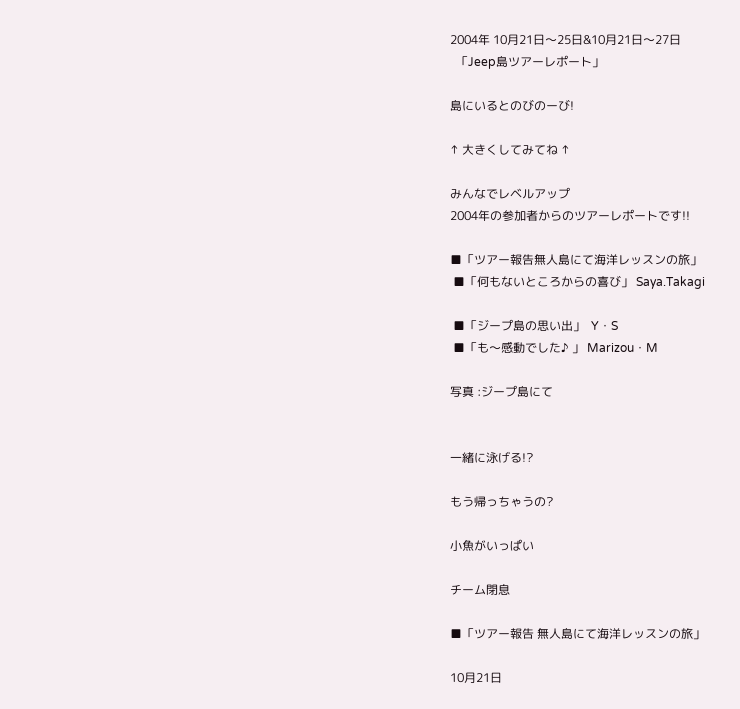2004年 10月21日〜25日&10月21日〜27日
  「Jeep島ツアーレポート」

島にいるとのびのーび!

↑ 大きくしてみてね ↑

みんなでレベルアップ
2004年の参加者からのツアーレポートです!!

■「ツアー報告無人島にて海洋レッスンの旅」
 ■「何もないところからの喜び」 Saya.Takagi

 ■「ジープ島の思い出」  Y・S
 ■「も〜感動でした♪ 」 Marizou・M

写真 :ジープ島にて


一緒に泳げる!?

もう帰っちゃうの?

小魚がいっぱい

チーム閉息

■「ツアー報告 無人島にて海洋レッスンの旅」

10月21日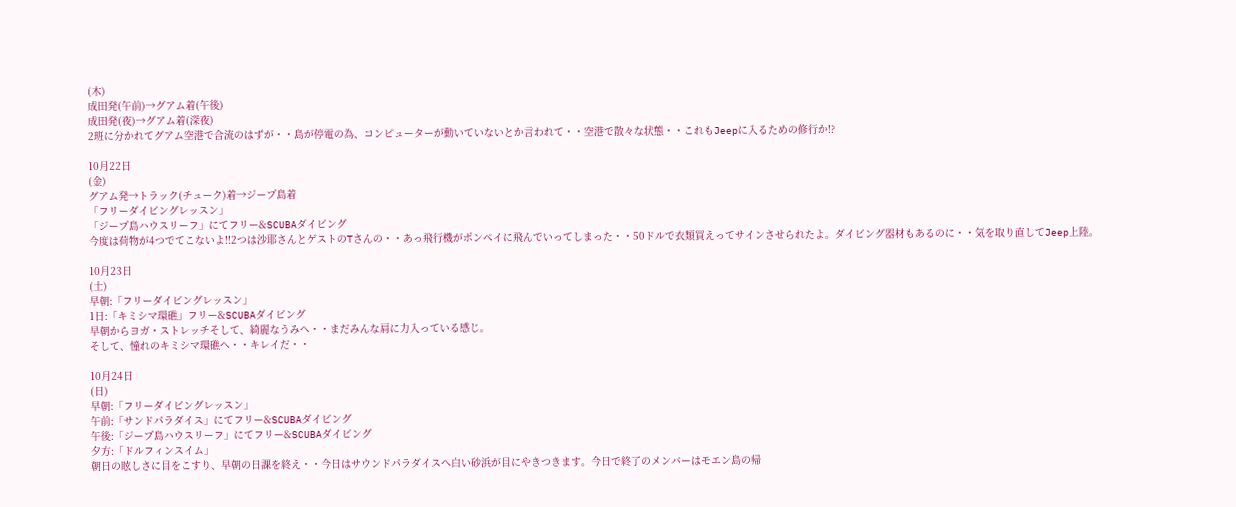(木)
成田発(午前)→グアム着(午後)
成田発(夜)→グアム着(深夜)
2班に分かれてグアム空港で合流のはずが・・島が停電の為、コンピューターが動いていないとか言われて・・空港で散々な状態・・これもJeepに入るための修行か!?

10月22日
(金)
グアム発→トラック(チューク)着→ジープ島着
「フリーダイビングレッスン」
「ジープ島ハウスリーフ」にてフリー&SCUBAダイビング
今度は荷物が4つでてこないよ!!2つは沙耶さんとゲストのTさんの・・あっ飛行機がポンペイに飛んでいってしまった・・50ドルで衣類買えってサインさせられたよ。ダイビング器材もあるのに・・気を取り直してJeep上陸。

10月23日
(土)
早朝:「フリーダイビングレッスン」
1日:「キミシマ環礁」フリー&SCUBAダイビング
早朝からヨガ・ストレッチそして、綺麗なうみへ・・まだみんな肩に力入っている感じ。
そして、憧れのキミシマ環礁へ・・キレイだ・・

10月24日
(日)
早朝:「フリーダイビングレッスン」
午前:「サンドパラダイス」にてフリー&SCUBAダイビング
午後:「ジープ島ハウスリーフ」にてフリー&SCUBAダイビング
夕方:「ドルフィンスイム」
朝日の眩しさに目をこすり、早朝の日課を終え・・今日はサウンドパラダイスへ白い砂浜が目にやきつきます。今日で終了のメンバーはモエン島の帰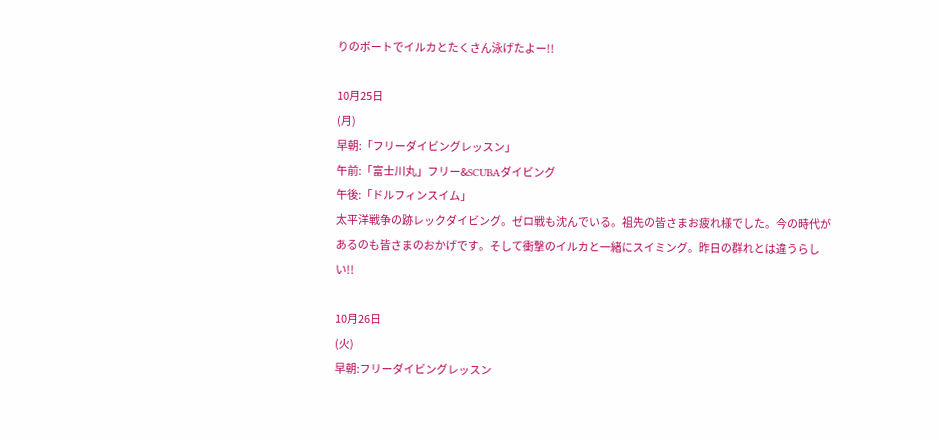りのボートでイルカとたくさん泳げたよー!!

10月25日
(月)
早朝:「フリーダイビングレッスン」
午前:「富士川丸」フリー&SCUBAダイビング
午後:「ドルフィンスイム」
太平洋戦争の跡レックダイビング。ゼロ戦も沈んでいる。祖先の皆さまお疲れ様でした。今の時代があるのも皆さまのおかげです。そして衝撃のイルカと一緒にスイミング。昨日の群れとは違うらしい!!

10月26日
(火)
早朝:フリーダイビングレッスン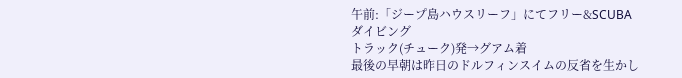午前:「ジープ島ハウスリーフ」にてフリー&SCUBAダイビング
トラック(チューク)発→グアム着
最後の早朝は昨日のドルフィンスイムの反省を生かし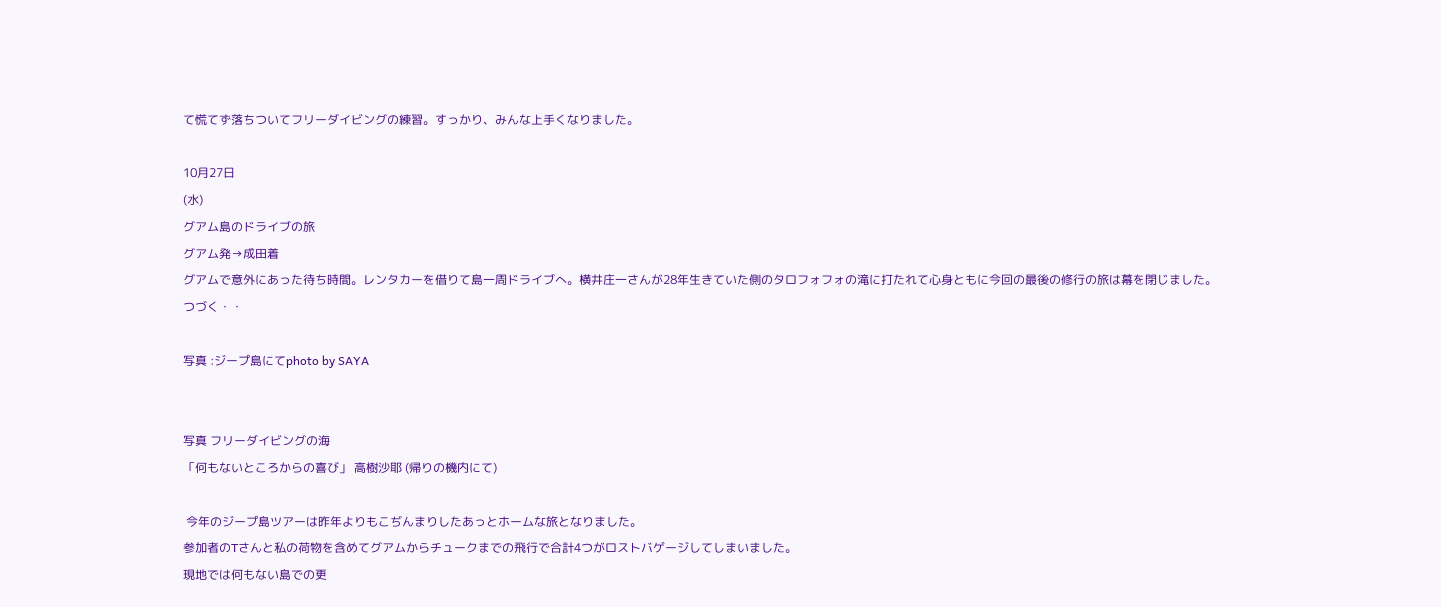て慌てず落ちついてフリーダイビングの練習。すっかり、みんな上手くなりました。

10月27日
(水)
グアム島のドライブの旅
グアム発→成田着
グアムで意外にあった待ち時間。レンタカーを借りて島一周ドライブへ。横井庄一さんが28年生きていた側のタロフォフォの滝に打たれて心身ともに今回の最後の修行の旅は幕を閉じました。 つづく・・

写真 :ジープ島にてphoto by SAYA


写真 フリーダイビングの海
「何もないところからの喜び」 高樹沙耶 (帰りの機内にて)

 今年のジープ島ツアーは昨年よりもこぢんまりしたあっとホームな旅となりました。
参加者のTさんと私の荷物を含めてグアムからチュークまでの飛行で合計4つがロストバゲージしてしまいました。
現地では何もない島での更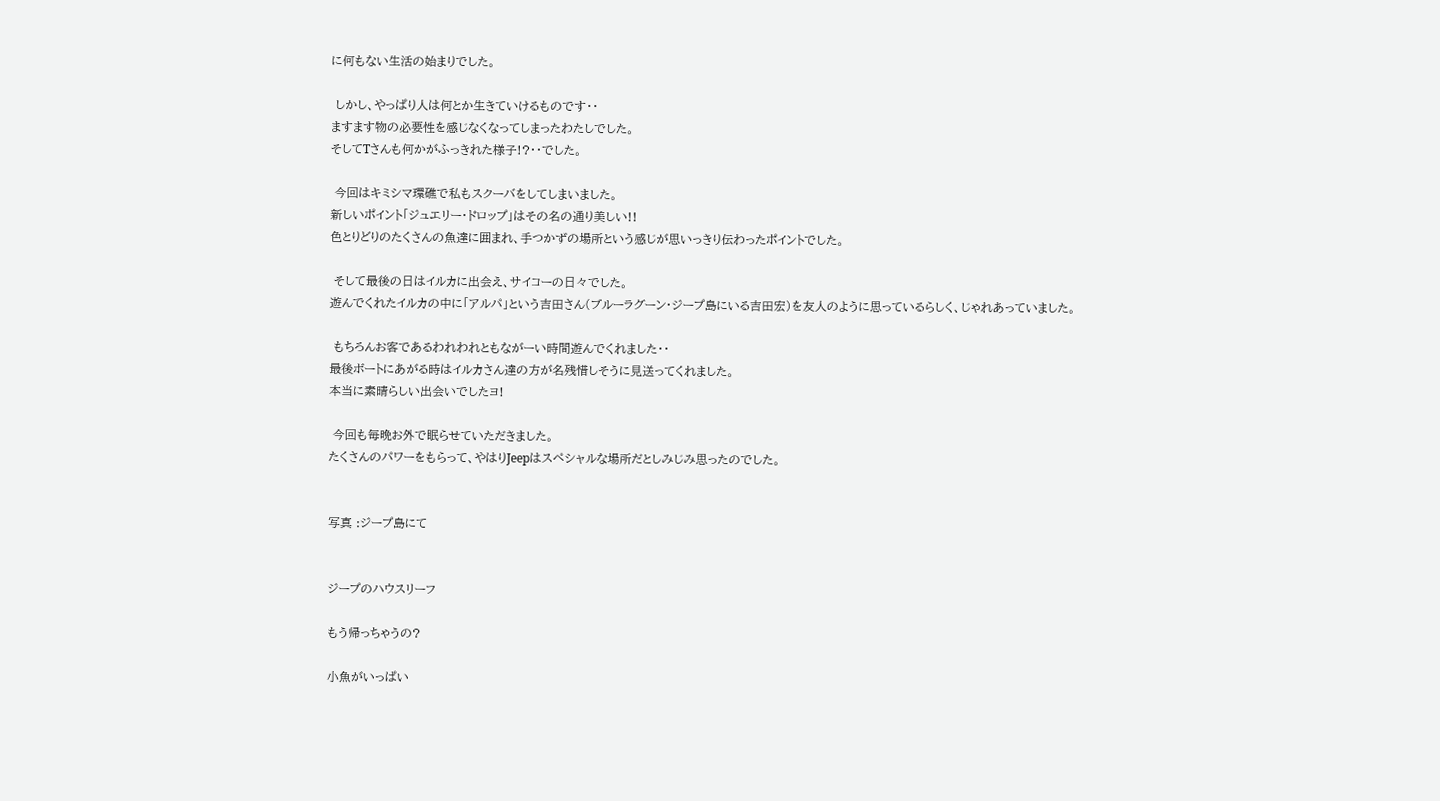に何もない生活の始まりでした。

 しかし、やっぱり人は何とか生きていけるものです・・
ますます物の必要性を感じなくなってしまったわたしでした。
そしてTさんも何かがふっきれた様子!?・・でした。

 今回はキミシマ環礁で私もスクーバをしてしまいました。
新しいポイント「ジュエリー・ドロップ」はその名の通り美しい!!
色とりどりのたくさんの魚達に囲まれ、手つかずの場所という感じが思いっきり伝わったポイントでした。

 そして最後の日はイルカに出会え、サイコーの日々でした。
遊んでくれたイルカの中に「アルパ」という吉田さん(ブルーラグーン・ジープ島にいる吉田宏)を友人のように思っているらしく、じゃれあっていました。

 もちろんお客であるわれわれともながーい時間遊んでくれました・・
最後ボートにあがる時はイルカさん達の方が名残惜しそうに見送ってくれました。
本当に素晴らしい出会いでしたヨ!

 今回も毎晩お外で眠らせていただきました。
たくさんのパワーをもらって、やはりJeepはスペシャルな場所だとしみじみ思ったのでした。


写真 :ジープ島にて


ジープのハウスリーフ

もう帰っちゃうの?

小魚がいっぱい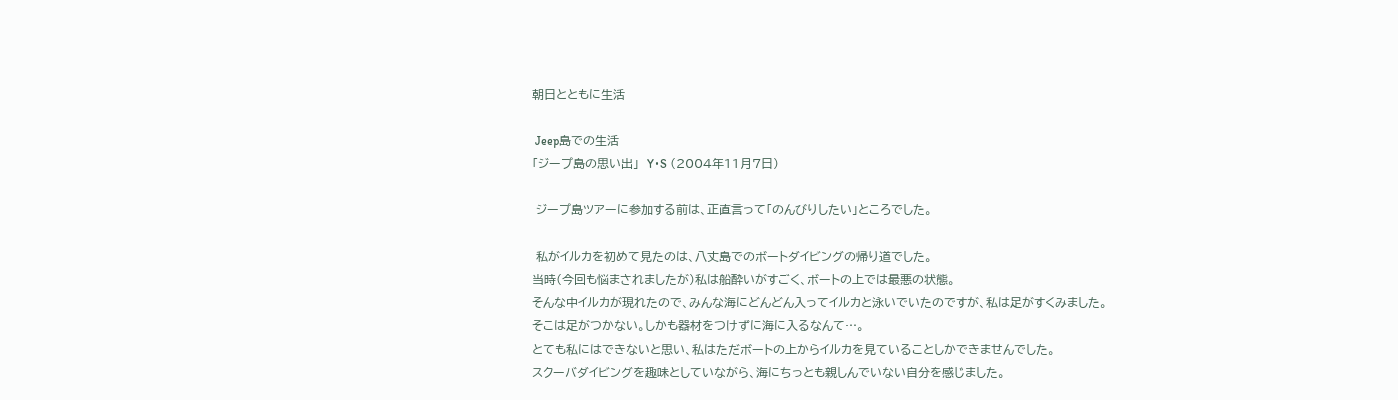朝日とともに生活

 Jeep島での生活
「ジープ島の思い出」  Y・S (2004年11月7日)

 ジープ島ツアーに参加する前は、正直言って「のんびりしたい」ところでした。

 私がイルカを初めて見たのは、八丈島でのボートダイビングの帰り道でした。
当時(今回も悩まされましたが)私は船酔いがすごく、ボートの上では最悪の状態。
そんな中イルカが現れたので、みんな海にどんどん入ってイルカと泳いでいたのですが、私は足がすくみました。
そこは足がつかない。しかも器材をつけずに海に入るなんて…。
とても私にはできないと思い、私はただボートの上からイルカを見ていることしかできませんでした。
スクーバダイビングを趣味としていながら、海にちっとも親しんでいない自分を感じました。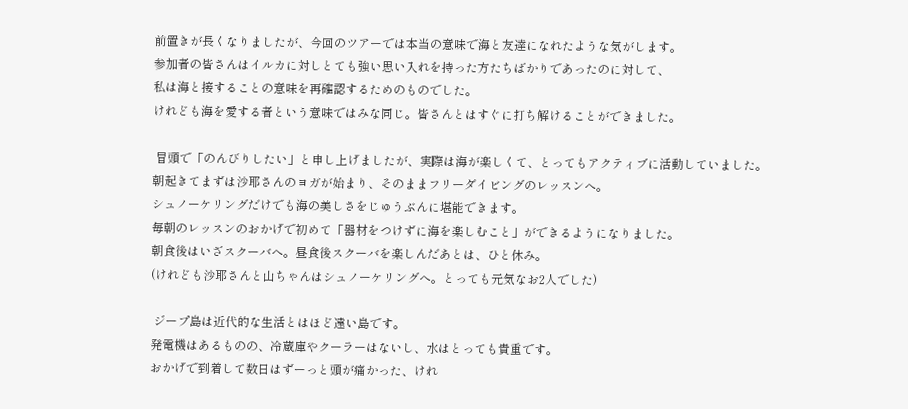前置きが長くなりましたが、今回のツアーでは本当の意味で海と友達になれたような気がします。
参加者の皆さんはイルカに対しとても強い思い入れを持った方たちばかりであったのに対して、
私は海と接することの意味を再確認するためのものでした。
けれども海を愛する者という意味ではみな同じ。皆さんとはすぐに打ち解けることができました。

 冒頭で「のんびりしたい」と申し上げましたが、実際は海が楽しくて、とってもアクティブに活動していました。
朝起きてまずは沙耶さんのヨガが始まり、そのままフリーダイビングのレッスンへ。
シュノーケリングだけでも海の美しさをじゅうぶんに堪能できます。
毎朝のレッスンのおかげで初めて「器材をつけずに海を楽しむこと」ができるようになりました。
朝食後はいざスクーバへ。昼食後スクーバを楽しんだあとは、ひと休み。
(けれども沙耶さんと山ちゃんはシュノーケリングへ。とっても元気なお2人でした)

 ジープ島は近代的な生活とはほど遠い島です。
発電機はあるものの、冷蔵庫やクーラーはないし、水はとっても貴重です。
おかげで到着して数日はずーっと頭が痛かった、けれ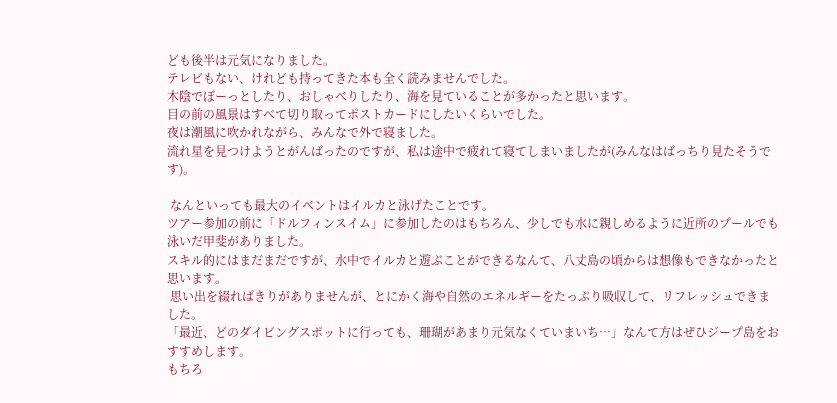ども後半は元気になりました。
テレビもない、けれども持ってきた本も全く読みませんでした。
木陰でぼーっとしたり、おしゃべりしたり、海を見ていることが多かったと思います。
目の前の風景はすべて切り取ってポストカードにしたいくらいでした。
夜は潮風に吹かれながら、みんなで外で寝ました。
流れ星を見つけようとがんばったのですが、私は途中で疲れて寝てしまいましたが(みんなはばっちり見たそうです)。

 なんといっても最大のイベントはイルカと泳げたことです。
ツアー参加の前に「ドルフィンスイム」に参加したのはもちろん、少しでも水に親しめるように近所のプールでも泳いだ甲斐がありました。
スキル的にはまだまだですが、水中でイルカと遊ぶことができるなんて、八丈島の頃からは想像もできなかったと思います。
 思い出を綴ればきりがありませんが、とにかく海や自然のエネルギーをたっぷり吸収して、リフレッシュできました。
「最近、どのダイビングスポットに行っても、珊瑚があまり元気なくていまいち…」なんて方はぜひジープ島をおすすめします。
もちろ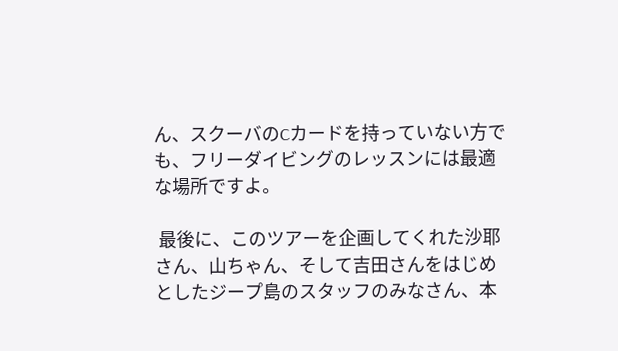ん、スクーバのCカードを持っていない方でも、フリーダイビングのレッスンには最適な場所ですよ。

 最後に、このツアーを企画してくれた沙耶さん、山ちゃん、そして吉田さんをはじめとしたジープ島のスタッフのみなさん、本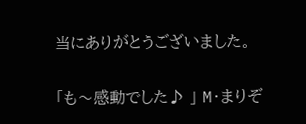当にありがとうございました。

「も〜感動でした♪ 」 M・まりぞ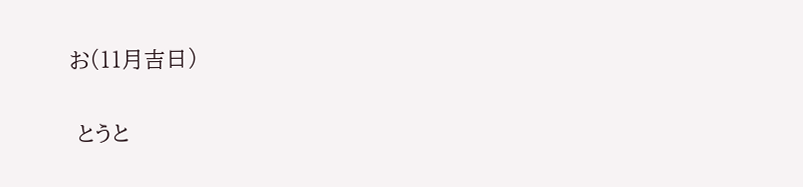お(11月吉日)

 とうと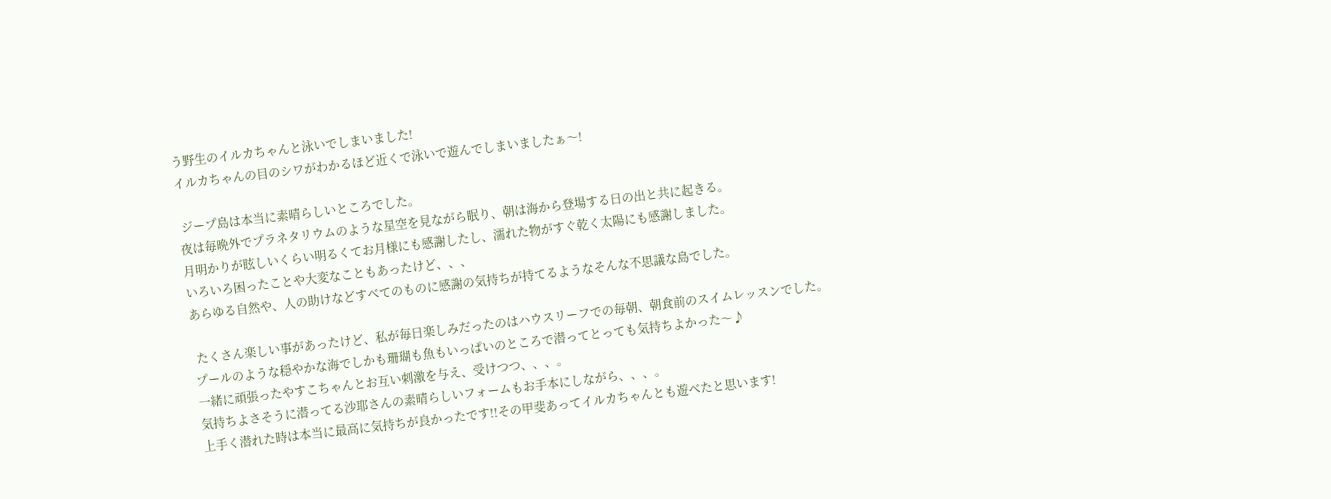う野生のイルカちゃんと泳いでしまいました!
イルカちゃんの目のシワがわかるほど近くで泳いで遊んでしまいましたぁ〜!

 ジープ島は本当に素晴らしいところでした。
夜は毎晩外でプラネタリウムのような星空を見ながら眠り、朝は海から登場する日の出と共に起きる。
月明かりが眩しいくらい明るくてお月様にも感謝したし、濡れた物がすぐ乾く太陽にも感謝しました。
いろいろ困ったことや大変なこともあったけど、、、
あらゆる自然や、人の助けなどすべてのものに感謝の気持ちが持てるようなそんな不思議な島でした。

 たくさん楽しい事があったけど、私が毎日楽しみだったのはハウスリーフでの毎朝、朝食前のスイムレッスンでした。
プールのような穏やかな海でしかも珊瑚も魚もいっぱいのところで潜ってとっても気持ちよかった〜♪
一緒に頑張ったやすこちゃんとお互い刺激を与え、受けつつ、、、。
気持ちよさそうに潜ってる沙耶さんの素晴らしいフォームもお手本にしながら、、、。
上手く潜れた時は本当に最高に気持ちが良かったです!!その甲斐あってイルカちゃんとも遊べたと思います!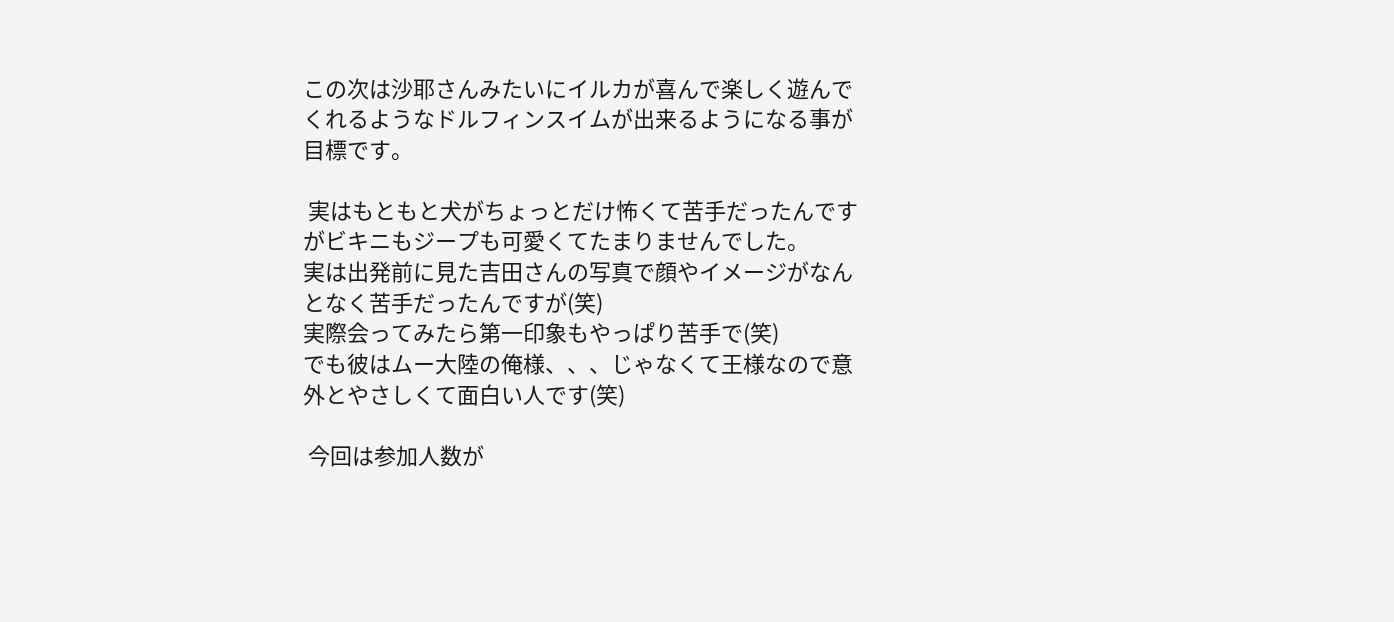この次は沙耶さんみたいにイルカが喜んで楽しく遊んでくれるようなドルフィンスイムが出来るようになる事が目標です。

 実はもともと犬がちょっとだけ怖くて苦手だったんですがビキニもジープも可愛くてたまりませんでした。
実は出発前に見た吉田さんの写真で顔やイメージがなんとなく苦手だったんですが(笑)
実際会ってみたら第一印象もやっぱり苦手で(笑)
でも彼はムー大陸の俺様、、、じゃなくて王様なので意外とやさしくて面白い人です(笑)

 今回は参加人数が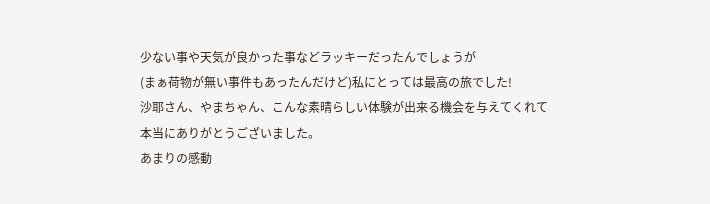少ない事や天気が良かった事などラッキーだったんでしょうが
(まぁ荷物が無い事件もあったんだけど)私にとっては最高の旅でした!
沙耶さん、やまちゃん、こんな素晴らしい体験が出来る機会を与えてくれて本当にありがとうございました。
あまりの感動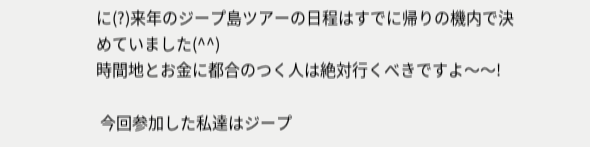に(?)来年のジープ島ツアーの日程はすでに帰りの機内で決めていました(^^)
時間地とお金に都合のつく人は絶対行くべきですよ〜〜!

 今回参加した私達はジープ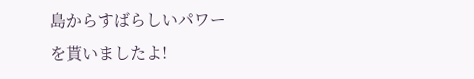島からすばらしいパワーを貰いましたよ!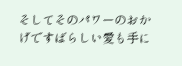そしてそのパワーのおかげですばらしい愛も手に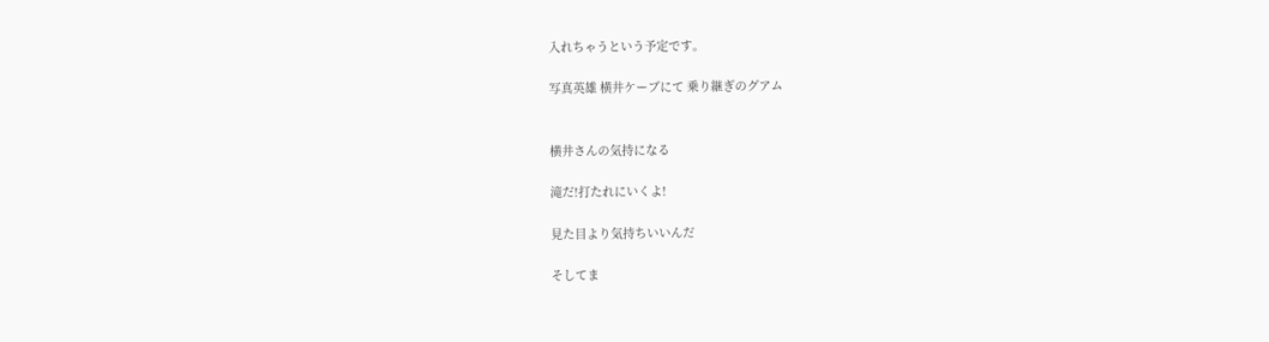入れちゃうという予定です。

写真英雄 横井ケーブにて 乗り継ぎのグアム


横井さんの気持になる

滝だ!打たれにいくよ!

見た目より気持ちいいんだ

そしてま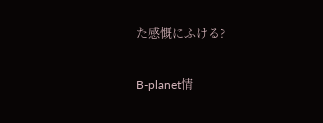た感慨にふける?

B-planet情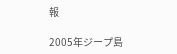報

2005年ジープ島